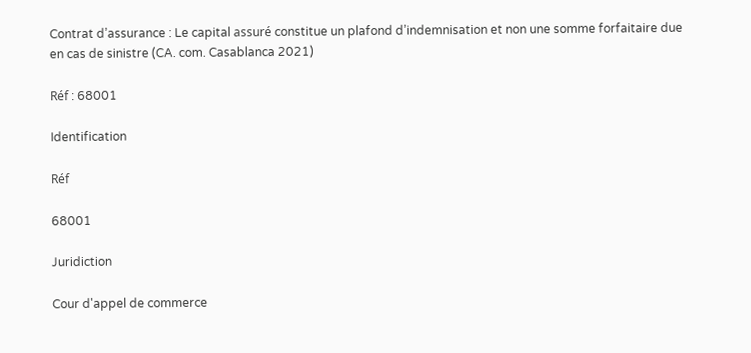Contrat d’assurance : Le capital assuré constitue un plafond d’indemnisation et non une somme forfaitaire due en cas de sinistre (CA. com. Casablanca 2021)

Réf : 68001

Identification

Réf

68001

Juridiction

Cour d'appel de commerce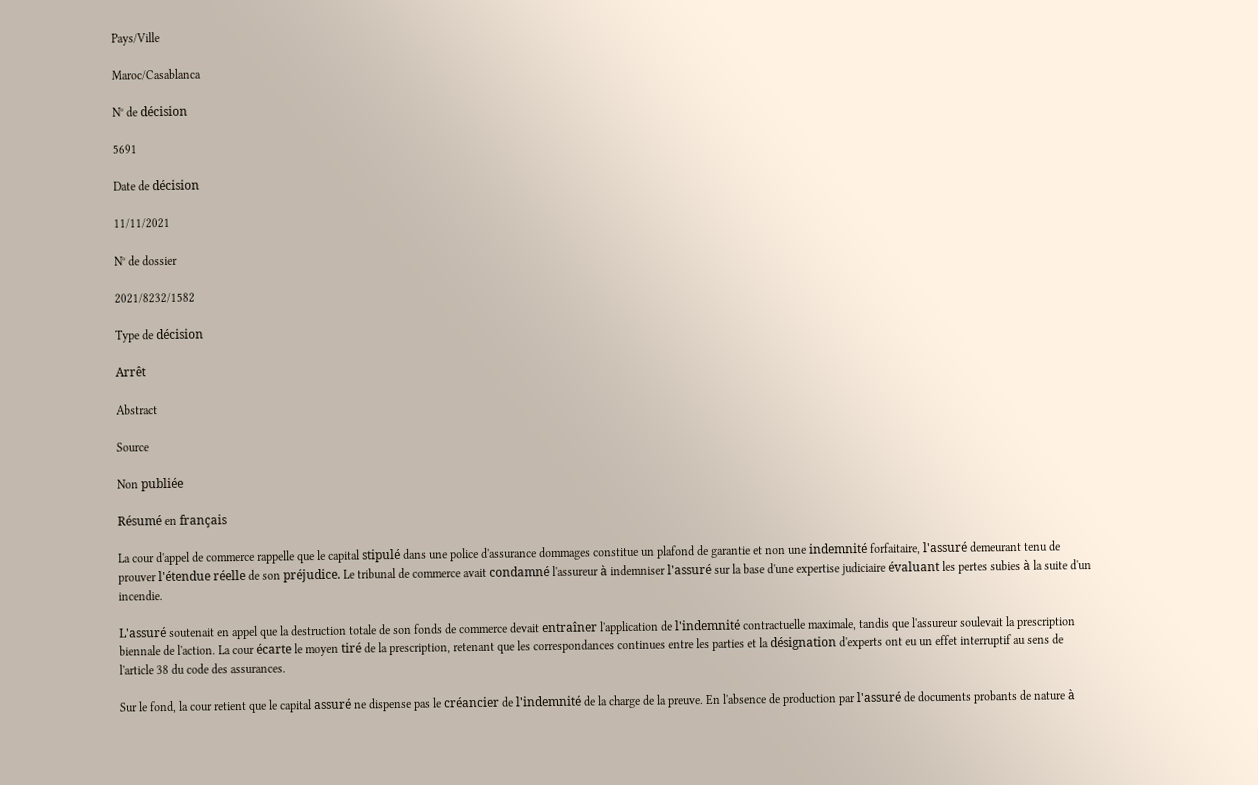Pays/Ville

Maroc/Casablanca

N° de décision

5691

Date de décision

11/11/2021

N° de dossier

2021/8232/1582

Type de décision

Arrêt

Abstract

Source

Non publiée

Résumé en français

La cour d'appel de commerce rappelle que le capital stipulé dans une police d'assurance dommages constitue un plafond de garantie et non une indemnité forfaitaire, l'assuré demeurant tenu de prouver l'étendue réelle de son préjudice. Le tribunal de commerce avait condamné l'assureur à indemniser l'assuré sur la base d'une expertise judiciaire évaluant les pertes subies à la suite d'un incendie.

L'assuré soutenait en appel que la destruction totale de son fonds de commerce devait entraîner l'application de l'indemnité contractuelle maximale, tandis que l'assureur soulevait la prescription biennale de l'action. La cour écarte le moyen tiré de la prescription, retenant que les correspondances continues entre les parties et la désignation d'experts ont eu un effet interruptif au sens de l'article 38 du code des assurances.

Sur le fond, la cour retient que le capital assuré ne dispense pas le créancier de l'indemnité de la charge de la preuve. En l'absence de production par l'assuré de documents probants de nature à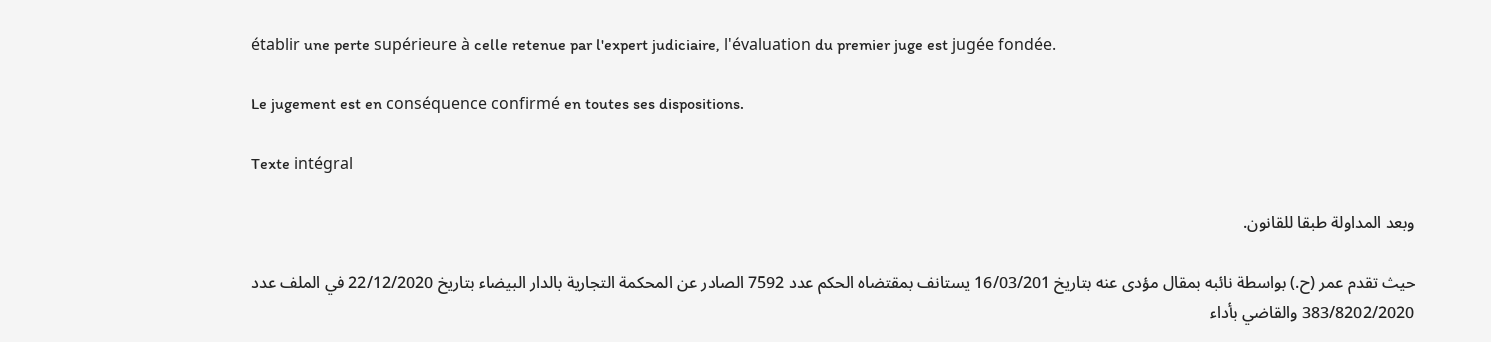établir une perte supérieure à celle retenue par l'expert judiciaire, l'évaluation du premier juge est jugée fondée.

Le jugement est en conséquence confirmé en toutes ses dispositions.

Texte intégral

وبعد المداولة طبقا للقانون.

حيث تقدم عمر (ح.) بواسطة نائبه بمقال مؤدى عنه بتاريخ 16/03/201 يستانف بمقتضاه الحكم عدد 7592 الصادر عن المحكمة التجارية بالدار البيضاء بتاريخ 22/12/2020 في الملف عدد 383/8202/2020 والقاضي بأداء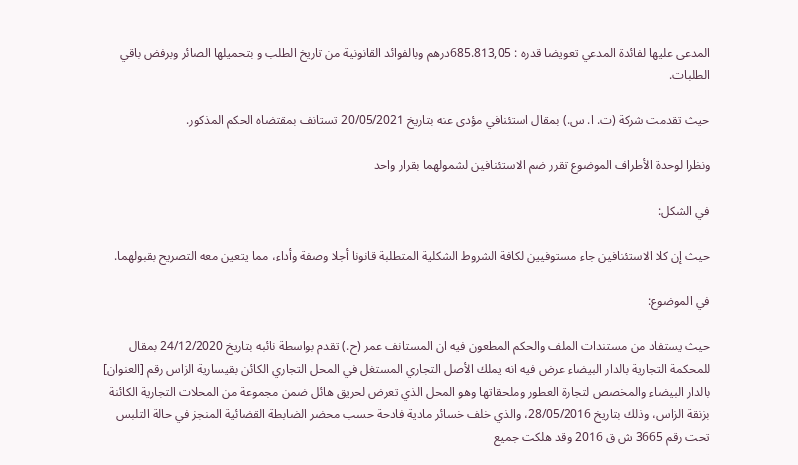المدعى عليها لفائدة المدعي تعويضا قدره : 685.813,05درهم وبالفوائد القانونية من تاريخ الطلب و بتحميلها الصائر وبرفض باقي الطلبات.

حيث تقدمت شركة (ت. ا. س.) بمقال استئنافي مؤدى عنه بتاريخ 20/05/2021 تستانف بمقتضاه الحكم المذكور.

ونظرا لوحدة الأطراف الموضوع تقرر ضم الاستئنافين لشمولهما بقرار واحد

في الشكل:

حيث إن كلا الاستئنافين جاء مستوفيين لكافة الشروط الشكلية المتطلبة قانونا أجلا وصفة وأداء، مما يتعين معه التصريح بقبولهما.

في الموضوع:

حيث يستفاد من مستندات الملف والحكم المطعون فيه ان المستانف عمر (ح.) تقدم بواسطة نائبه بتاريخ 24/12/2020 بمقال للمحكمة التجارية بالدار البيضاء عرض فيه انه يملك الأصل التجاري المستغل في المحل التجاري الكائن بقيسارية الزاس رقم [العنوان] بالدار البيضاء والمخصص لتجارة العطور وملحقاتها وهو المحل الذي تعرض لحريق هائل ضمن مجموعة من المحلات التجارية الكائنة بزنقة الزاس، وذلك بتاريخ 28/05/2016، والذي خلف خسائر مادية فادحة حسب محضر الضابطة القضائية المنجز في حالة التلبس تحت رقم 3665 ش ق 2016 وقد هلكت جميع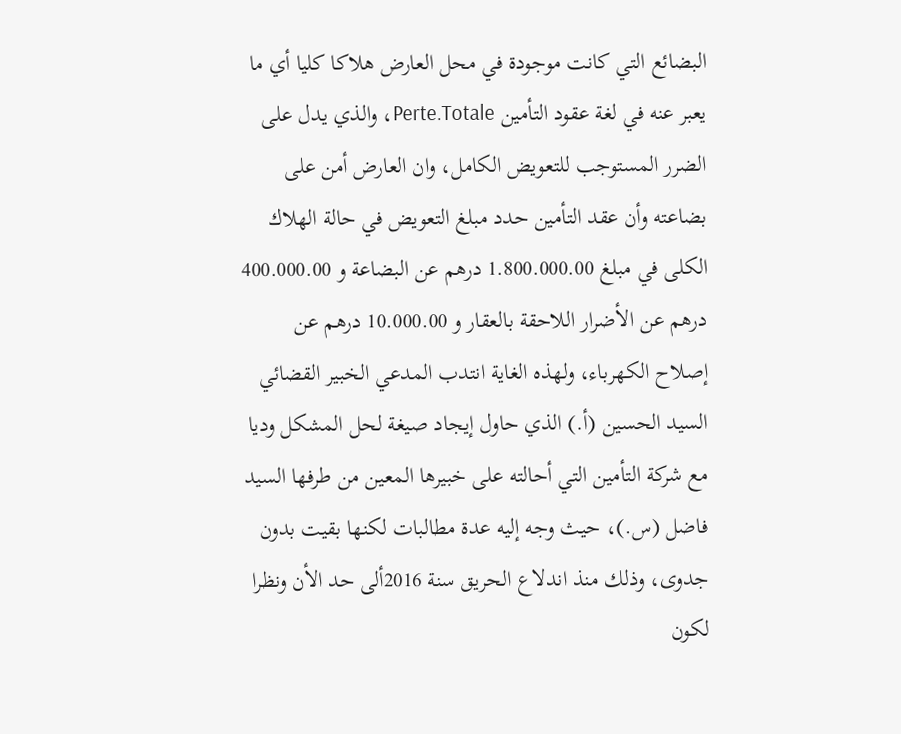البضائع التي كانت موجودة في محل العارض هلاكا كليا أي ما يعبر عنه في لغة عقود التأمين Perte.Totale، والذي يدل على الضرر المستوجب للتعويض الكامل، وان العارض أمن على بضاعته وأن عقد التأمين حدد مبلغ التعويض في حالة الهلاك الكلى في مبلغ 1.800.000.00 درهم عن البضاعة و 400.000.00 درهم عن الأضرار اللاحقة بالعقار و 10.000.00 درهم عن إصلاح الكهرباء، ولهذه الغاية انتدب المدعي الخبير القضائي السيد الحسين (أ.) الذي حاول إيجاد صيغة لحل المشكل وديا مع شركة التأمين التي أحالته على خبيرها المعين من طرفها السيد فاضل (س.)، حيث وجه إليه عدة مطالبات لكنها بقيت بدون جدوى، وذلك منذ اندلاع الحريق سنة 2016ألى حد الأن ونظرا لكون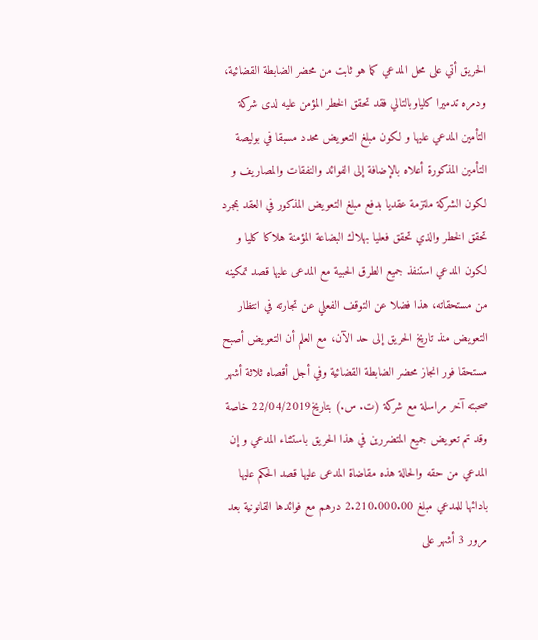الحريق أتي على محل المدعي كما هو ثابت من محضر الضابطة القضائية، ودمره تدميرا كلياوبالتالي فقد تحقق الخطر المؤمن عليه لدى شركة التأمين المدعي عليها و لكون مبلغ التعويض محدد مسبقا في بوليصة التأمين المذكورة أعلاه بالإضافة إلى الفوائد والنفقات والمصاريف و لكون الشركة ملتزمة عقديا بدفع مبلغ التعويض المذكور في العقد بمجرد تحقق الخطر والذي تحقق فعليا بهلاك البضاعة المؤمنة هلاکا كليا و لكون المدعي استنفذ جميع الطرق الحبية مع المدعى عليها قصد تمكينه من مستحقاته، هذا فضلا عن التوقف الفعلي عن تجارته في انتظار التعويض منذ تاريخ الحريق إلى حد الآن، مع العلم أن التعويض أصبح مستحقا فور انجاز محضر الضابطة القضائية وفي أجل أقصاه ثلاثة أشهر صحبته آخر مراسلة مع شركة (ت. س.) بتاریخ22/04/2019 خاصة وقد تم تعويض جميع المتضررين في هذا الحريق باستثناء المدعي و إن المدعي من حقه والحالة هذه مقاضاة المدعى عليها قصد الحكم عليها بادائها للمدعي مبلغ 2.210.000.00 درهم مع فوائدها القانونية بعد مرور 3 أشهر على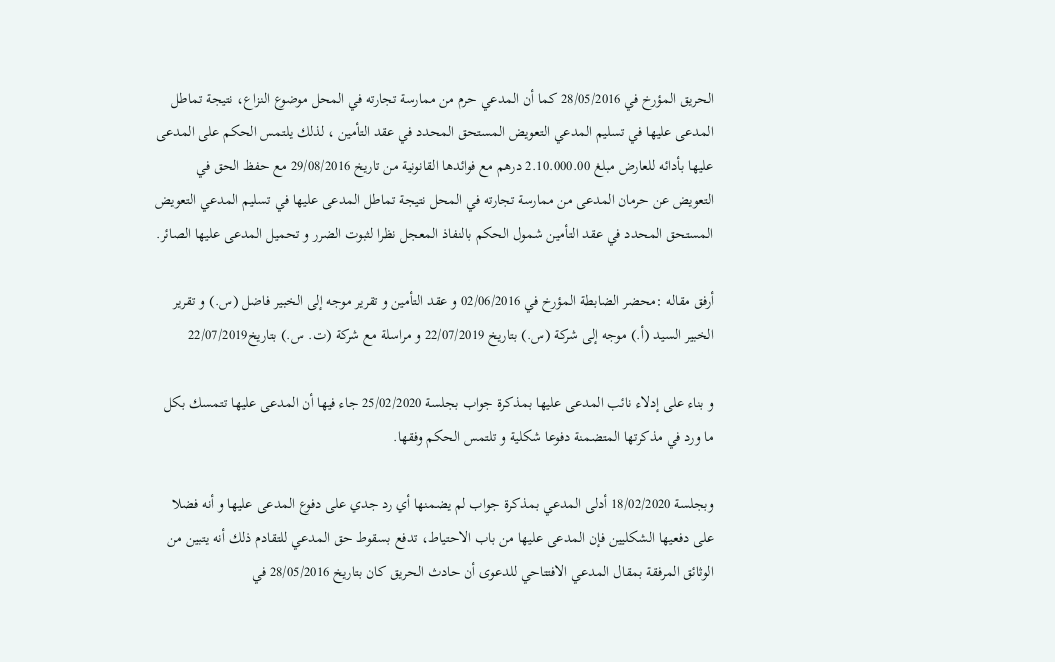الحريق المؤرخ في 28/05/2016 كما أن المدعي حرم من ممارسة تجارته في المحل موضوع النزاع، نتيجة تماطل المدعى عليها في تسليم المدعي التعويض المستحق المحدد في عقد التأمين ، لذلك يلتمس الحكم على المدعى عليها بأدائه للعارض مبلغ 2.10.000.00 درهم مع فوائدها القانونية من تاريخ 29/08/2016 مع حفظ الحق في التعويض عن حرمان المدعى من ممارسة تجارته في المحل نتيجة تماطل المدعى عليها في تسليم المدعي التعويض المستحق المحدد في عقد التأمين شمول الحكم بالنفاذ المعجل نظرا لثبوت الضرر و تحميل المدعى عليها الصائر.

أرفق مقاله :محضر الضابطة المؤرخ في 02/06/2016 و عقد التأمين و تقرير موجه إلى الخبير فاضل (س.) و تقرير الخبير السيد (أ.) موجه إلى شركة (س.) بتاريخ 22/07/2019 و مراسلة مع شركة (ت. س.) بتاریخ22/07/2019

و بناء على إدلاء نائب المدعى عليها بمذكرة جواب بجلسة 25/02/2020 جاء فيها أن المدعى عليها تتمسك بكل ما ورد في مذكرتها المتضمنة دفوعا شكلية و تلتمس الحكم وفقها.

وبجلسة 18/02/2020 أدلى المدعي بمذكرة جواب لم يضمنها أي رد جدي على دفوع المدعى عليها و أنه فضلا على دفعيها الشكليين فإن المدعى عليها من باب الاحتياط، تدفع بسقوط حق المدعي للتقادم ذلك أنه يتبين من الوثائق المرفقة بمقال المدعي الافتتاحي للدعوى أن حادث الحريق كان بتاريخ 28/05/2016 في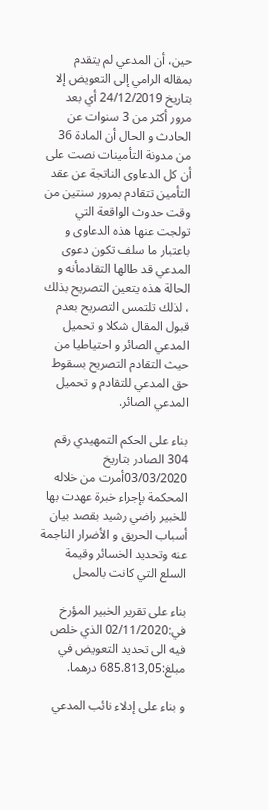حين، أن المدعي لم يتقدم بمقاله الرامي إلى التعويض إلا بتاريخ 24/12/2019 أي بعد مرور أكثر من 3 سنوات عن الحادث و الحال أن المادة 36 من مدونة التأمينات نصت على أن كل الدعاوى الناتجة عن عقد التأمين تتقادم بمرور سنتين من وقت حدوث الواقعة التي تولجت عنها هذه الدعاوی و باعتبار ما سلف تكون دعوى المدعي قد طالها التقادمأنه و الحالة هذه يتعين التصريح بذلك ، لذلك تلتمس التصريح بعدم قبول المقال شكلا و تحميل المدعي الصائر و احتياطيا من حيث التقادم التصريح بسقوط حق المدعي للتقادم و تحميل المدعي الصائر.

بناء على الحكم التمهيدي رقم 304 الصادر بتاريخ 03/03/2020أمرت من خلاله المحكمة بإجراء خبرة عهدت بها للخبير راضي رشيد بقصد بيان أسباب الحريق و الأضرار الناجمة عنه وتحديد الخسائر وقيمة السلع التي كانت بالمحل

بناء على تقرير الخبير المؤرخ في:02/11/2020 الذي خلص فيه الى تحديد التعويض في مبلغ:685.813,05 درهما.

و بناء على إدلاء نائب المدعي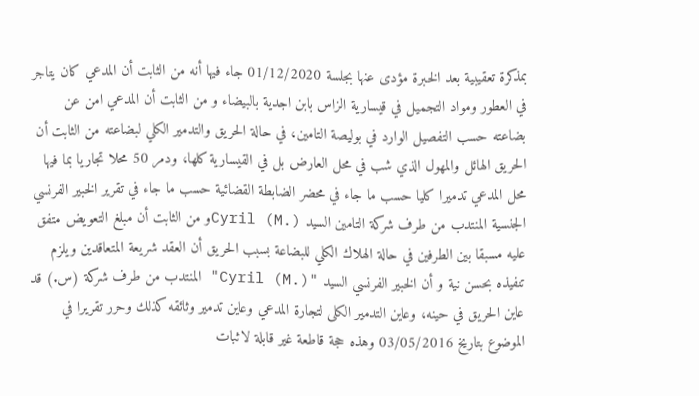بمذكرة تعقيبية بعد الخبرة مؤدى عنها بجلسة 01/12/2020 جاء فيها أنه من الثابت أن المدعي كان يتاجر في العطور ومواد التجميل في قيسارية الزاس بابن اجدية بالبيضاء و من الثابت أن المدعي امن عن بضاعته حسب التفصيل الوارد في بوليصة التامين، في حالة الحريق والتدمير الكلي لبضاعته من الثابت أن الحريق الهائل والمهول الذي شب في محل العارض بل في القيسارية كلها، ودمر 50 محلا تجاريا بما فيها محل المدعي تدميرا كليا حسب ما جاء في محضر الضابطة القضائية حسب ما جاء في تقرير الخبير الفرنسي الجنسية المنتدب من طرف شركة التامين السيد Cyril (M.)و من الثابت أن مبلغ التعويض متفق عليه مسبقا بين الطرفين في حالة الهلاك الكلي للبضاعة بسبب الحريق أن العقد شريعة المتعاقدين ويلزم تنفيذه بحسن نية و أن الخبير الفرنسي السيد "Cyril (M.)" المنتدب من طرف شركة (س.) قد عاين الحريق في حينه، وعاين التدمير الكلى لتجارة المدعي وعاين تدمير وثائقه كذلك وحرر تقريرا في الموضوع بتاريخ 03/05/2016 وهذه حجة قاطعة غير قابلة لاثبات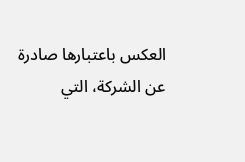العكس باعتبارها صادرة عن الشركة، التي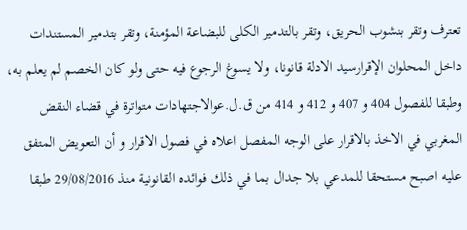تعترف وتقر بنشوب الحريق، وتقر بالتدمير الكلى للبضاعة المؤمنة، وتقر بتدمير المستندات داخل المحلوان الإقرارسید الادلة قانونا، ولا يسوغ الرجوع فيه حتى ولو كان الخصم لم يعلم به، وطبقا للفصول 404 و 407 و 412 و 414 من ق.ل.عوالاجتهادات متواترة في قضاء النقض المغربي في الاخذ بالاقرار على الوجه المفصل اعلاه في فصول الاقرار و أن التعويض المتفق عليه اصبح مستحقا للمدعي بلا جدال بما في ذلك فوائده القانونية منذ 29/08/2016 طبقا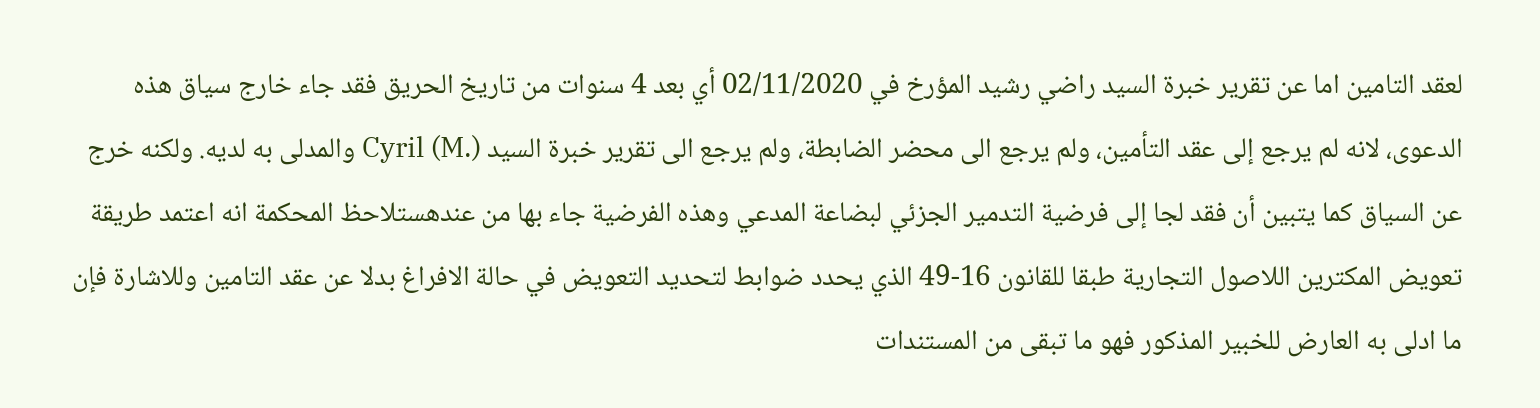لعقد التامين اما عن تقرير خبرة السيد راضي رشيد المؤرخ في 02/11/2020 أي بعد 4 سنوات من تاريخ الحريق فقد جاء خارج سياق هذه الدعوى، لانه لم يرجع إلى عقد التأمين، ولم يرجع الى محضر الضابطة، ولم يرجع الى تقرير خبرة السيد Cyril (M.) والمدلى به لديه. ولكنه خرج عن السياق كما يتبين أن فقد لجا إلى فرضية التدمير الجزئي لبضاعة المدعي وهذه الفرضية جاء بها من عندهستلاحظ المحكمة انه اعتمد طريقة تعويض المكترين اللاصول التجارية طبقا للقانون 16-49 الذي يحدد ضوابط لتحديد التعويض في حالة الافراغ بدلا عن عقد التامين وللاشارة فإن ما ادلى به العارض للخبير المذكور فهو ما تبقى من المستندات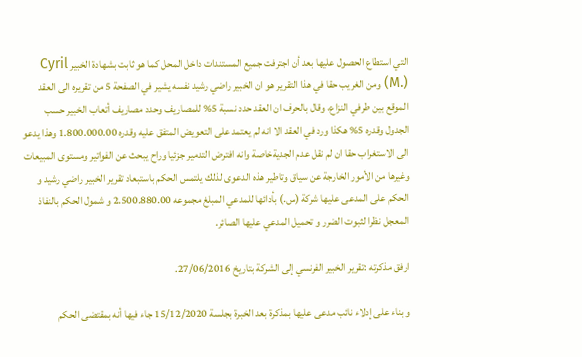التي استطاع الحصول عليها بعد أن اجترفت جميع المستندات داخل المحل كما هو ثابت بشهادة الخبير Cyril (M.) ومن الغريب حقا في هذا التقرير هو ان الخبير راضي رشيد نفسه يشير في الصفحة 5 من تقريره الى العقد الموقع بين طرفي النزاع، وقال بالحرف ان العقد حدد نسبة 5% للمصاريف وحدد مصاريف أتعاب الخبير حسب الجدول وقدره 5% هكذا ورد في العقد الا انه لم يعتمد على التعويض المتفق عليه وقدره 1.800.000.00 وهذا يدعو الى الاستغراب حقا ان لم نقل عدم الجديةخاصة وانه افترض التدمير جزئيا وراح يبحث عن الفواتير ومستوى المبيعات وغيرها من الأمور الخارجة عن سياق وتاطير هذه الدعوى لذلك يلتمس الحكم باستبعاد تقرير الخبير راضي رشيد و الحكم على المدعى عليها شركة (س.) بأدائها للمدعي المبلغ مجموعه 2.500.880.00 و شمول الحكم بالنفاذ المعجل نظرا لثبوت الضرر و تحميل المدعي عليها الصائر.

ارفق مذكرته :تقرير الخبير الفرنسي إلى الشركة بتاريخ 27/06/2016.

و بناء على إدلاء نائب مدعى عليها بمذكرة بعد الخبرة بجلسة 15/12/2020 جاء فيها أنه بمقتضى الحكم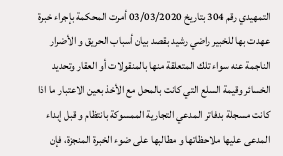التمهيدي رقم 304 بتاريخ 03/03/2020 أمرت المحكمة بإجراء خبرة عهدت بها للخبير راضي رشيد بقصد بيان أسباب الحريق و الأضرار الناجمة عنه سواء تلك المتعلقة منها بالمنقولات أو العقار وتحديد الخسائر وقيمة السلع التي كانت بالمحل مع الأخذ بعين الاعتبار ما اذا كانت مسجلة بدفاتر المدعي التجارية الممسوكة بانتظام و قبل إبداء المدعى عليها ملاحظاتها و مطالبها على ضوء الخبرة المنجزة، فإن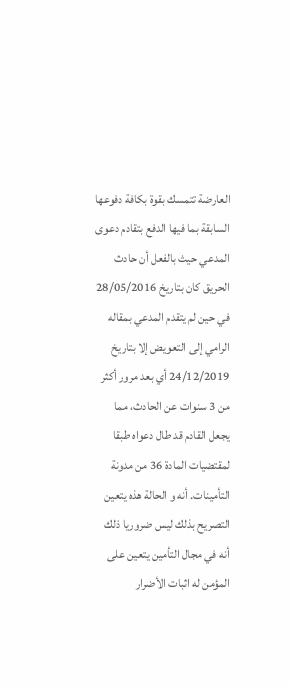العارضة تتمسك بقوة بكافة دفوعها السابقة بما فيها الدفع بتقادم دعوى المدعي حيث بالفعل أن حادث الحريق كان بتاريخ 28/05/2016 في حين لم يتقدم المدعي بمقاله الرامي إلى التعويض إلا بتاريخ 24/12/2019 أي بعد مرور أكثر من 3 سنوات عن الحادث، مما يجعل القادم قد طال دعواه طبقا لمقتضيات المادة 36 من مدونة التأمينات. أنه و الحالة هذه يتعين التصريح بذلك ليس ضروريا ذلك أنه في مجال التأمين يتعين على المؤمن له اثبات الأضرار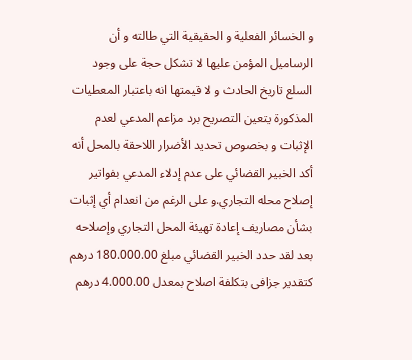و الخسائر الفعلية و الحقيقية التي طالته و أن الرساميل المؤمن عليها لا تشكل حجة على وجود السلع تاريخ الحادث و لا قيمتها انه باعتبار المعطيات المذكورة يتعين التصريح برد مزاعم المدعي لعدم الإثبات و بخصوص تحديد الأضرار اللاحقة بالمحل أنه أكد الخبير القضائي على عدم إدلاء المدعي بفواتير إصلاح محله التجاري.و على الرغم من انعدام أي إثبات بشأن مصاريف إعادة تهيئة المحل التجاري وإصلاحه بعد لقد حدد الخبير القضائي مبلغ 180.000.00 درهم كتقدير جزافی بتكلفة اصلاح بمعدل 4.000.00 درهم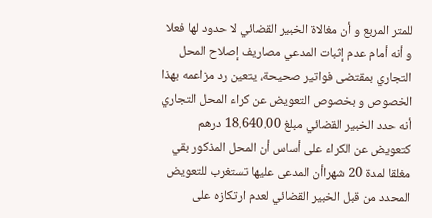للمتر المربع و أن مغالاة الخبير القضائي لا حدود لها فعلا و أنه أمام عدم إثبات المدعي مصاريف إصلاح المحل التجاري بمقتضى فواتير صحيحة، يتعين رد مزاعمه بهذا الخصوص و بخصوص التعويض عن كراء المحل التجاري أنه حدد الخبير القضائي مبلغ 18.640.00 درهم كتعويض عن الكراء على أساس أن المحل المذكور بقي مغلقا لمدة 20 شهراأن المدعى عليها تستغرب للتعويض المحدد من قبل الخبير القضائي لعدم ارتكازه على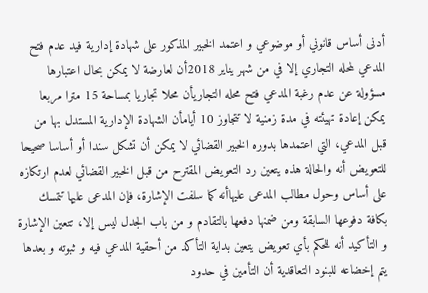أدنى أساس قانوني أو موضوعي و اعتمد الخبير المذكور على شهادة إدارية فيد عدم فتح المدعي لمحله التجاري إلا في من شهر يناير 2018أن لعارضة لا يمكن بحال اعتبارها مسؤولة عن عدم رغبة المدعي فتح محله التجاريأن محلا تجاريا بمساحة 15 مترا مربعا يمكن إعادة تهيئته في مدة زمنية لا تتجاوز 10 أيامأن الشهادة الإدارية المستدل بها من قبل المدعي، التي اعتمدها بدوره الخبير القضائي لا يمكن أن تشكل سندا أو أساسا صحيحا للتعويض أنه والحالة هذه يتعين رد التعويض المقترح من قبل الخبير القضائي لعدم ارتكازه على أساس وحول مطالب المدعى عليهاأنه كما سلفت الإشارة، فإن المدعى عليها تتمسك بكافة دفوعها السابقة ومن ضمنها دفعها بالتقادم و من باب الجدل ليس إلا، تتعين الإشارة و التأكيد أنه للحكم بأي تعويض يتعين بداية التأكد من أحقية المدعي فيه و ثبوته و بعدها يتم إخضاعه للبنود التعاقدية أن التأمين في حدود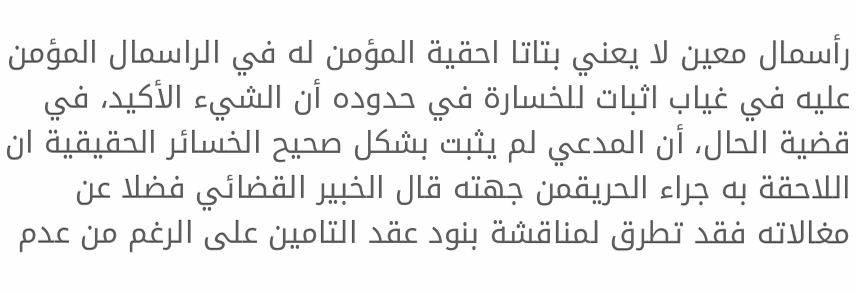رأسمال معين لا يعني بتاتا احقية المؤمن له في الراسمال المؤمن عليه في غياب اثبات للخسارة في حدوده أن الشيء الأكيد، في قضية الحال، أن المدعي لم يثبت بشكل صحيح الخسائر الحقيقية ان اللاحقة به جراء الحريقمن جهته قال الخبير القضائي فضلا عن مغالاته فقد تطرق لمناقشة بنود عقد التامين على الرغم من عدم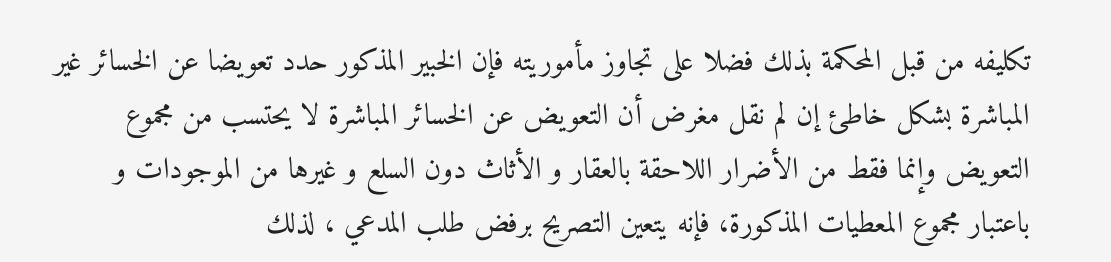تكليفه من قبل المحكمة بذلك فضلا على تجاوز مأموریته فإن الخبير المذكور حدد تعويضا عن الخسائر غير المباشرة بشكل خاطئ إن لم نقل مغرض أن التعويض عن الخسائر المباشرة لا يحتسب من مجموع التعويض وإنما فقط من الأضرار اللاحقة بالعقار و الأثاث دون السلع و غيرها من الموجودات و باعتبار مجموع المعطيات المذكورة، فإنه يتعين التصريح برفض طلب المدعي ، لذلك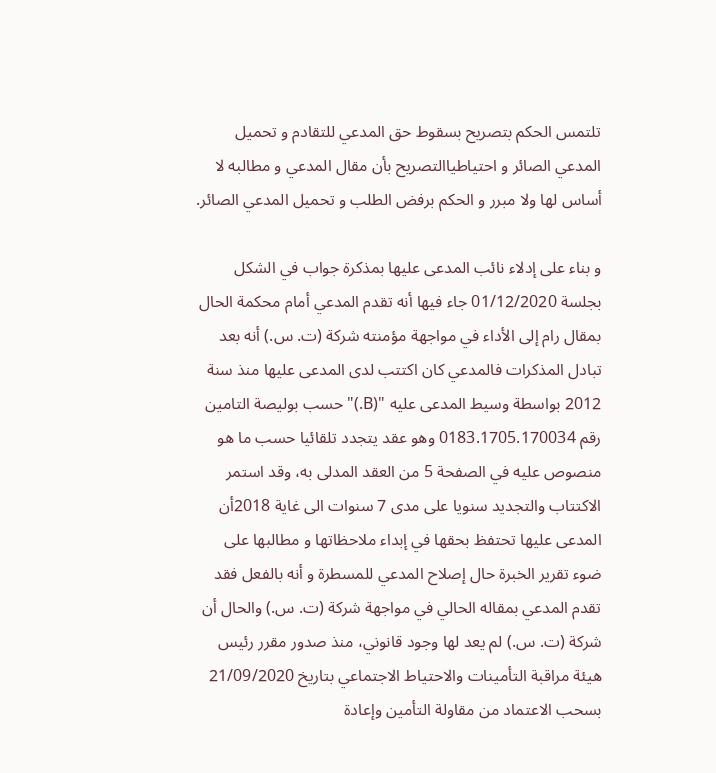تلتمس الحكم بتصريح بسقوط حق المدعي للتقادم و تحميل المدعي الصائر و احتياطياالتصريح بأن مقال المدعي و مطالبه لا أساس لها ولا مبرر و الحكم برفض الطلب و تحميل المدعي الصائر.

و بناء على إدلاء نائب المدعى عليها بمذكرة جواب في الشكل بجلسة 01/12/2020 جاء فيها أنه تقدم المدعي أمام محكمة الحال بمقال رام إلى الأداء في مواجهة مؤمنته شركة (ت. س.) أنه بعد تبادل المذكرات فالمدعي كان اكتتب لدى المدعى عليها منذ سنة 2012 بواسطة وسيط المدعى عليه "(B.)" حسب بوليصة التامين رقم 0183.1705.170034 وهو عقد يتجدد تلقائيا حسب ما هو منصوص عليه في الصفحة 5 من العقد المدلى به، وقد استمر الاكتتاب والتجديد سنويا على مدى 7 سنوات الى غاية 2018أن المدعى عليها تحتفظ بحقها في إبداء ملاحظاتها و مطالبها على ضوء تقرير الخبرة حال إصلاح المدعي للمسطرة و أنه بالفعل فقد تقدم المدعي بمقاله الحالي في مواجهة شركة (ت. س.) والحال أن شركة (ت. س.) لم يعد لها وجود قانوني، منذ صدور مقرر رئيس هيئة مراقبة التأمينات والاحتياط الاجتماعي بتاريخ 21/09/2020 بسحب الاعتماد من مقاولة التأمين وإعادة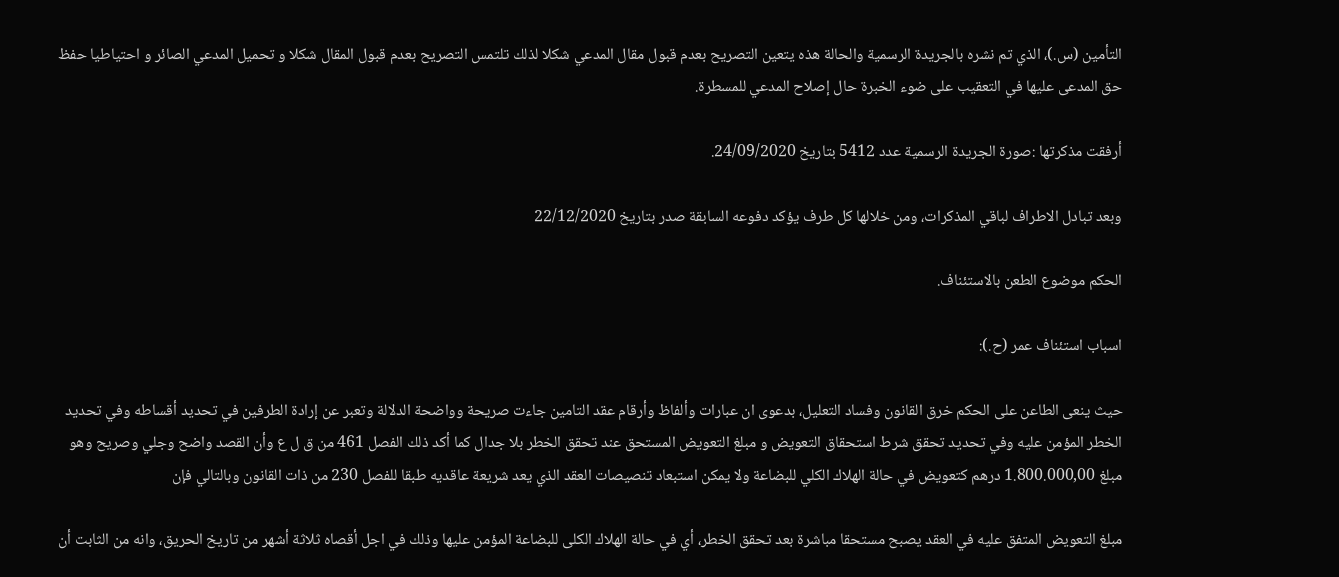التأمين (س.)، الذي تم نشره بالجريدة الرسمية والحالة هذه يتعين التصريح بعدم قبول مقال المدعي شکلا لذلك تلتمس التصريح بعدم قبول المقال شكلا و تحميل المدعي الصائر و احتياطيا حفظ حق المدعى عليها في التعقيب على ضوء الخبرة حال إصلاح المدعي للمسطرة.

أرفقت مذكرتها :صورة الجريدة الرسمية عدد 5412 بتاريخ 24/09/2020.

وبعد تبادل الاطراف لباقي المذكرات، ومن خلالها كل طرف يؤكد دفوعه السابقة صدر بتاريخ 22/12/2020

الحكم موضوع الطعن بالاستئناف.

اسباب استئناف عمر (ح.):

حيث ينعى الطاعن على الحكم خرق القانون وفساد التعليل، بدعوى ان عبارات وألفاظ وأرقام عقد التامين جاءت صريحة وواضحة الدلالة وتعبر عن إرادة الطرفين في تحديد أقساطه وفي تحديد الخطر المؤمن عليه وفي تحديد تحقق شرط استحقاق التعويض و مبلغ التعويض المستحق عند تحقق الخطر بلا جدال كما أكد ذلك الفصل 461 من ق ل ع وأن القصد واضح وجلي وصريح وهو مبلغ 1.800.000,00 درهم كتعويض في حالة الهلاك الكلي للبضاعة ولا يمكن استبعاد تنصيصات العقد الذي يعد شريعة عاقديه طبقا للفصل 230 من ذات القانون وبالتالي فإن

مبلغ التعويض المتفق عليه في العقد يصبح مستحقا مباشرة بعد تحقق الخطر، أي في حالة الهلاك الكلى للبضاعة المؤمن عليها وذلك في اجل أقصاه ثلاثة أشهر من تاريخ الحريق، وانه من الثابت أن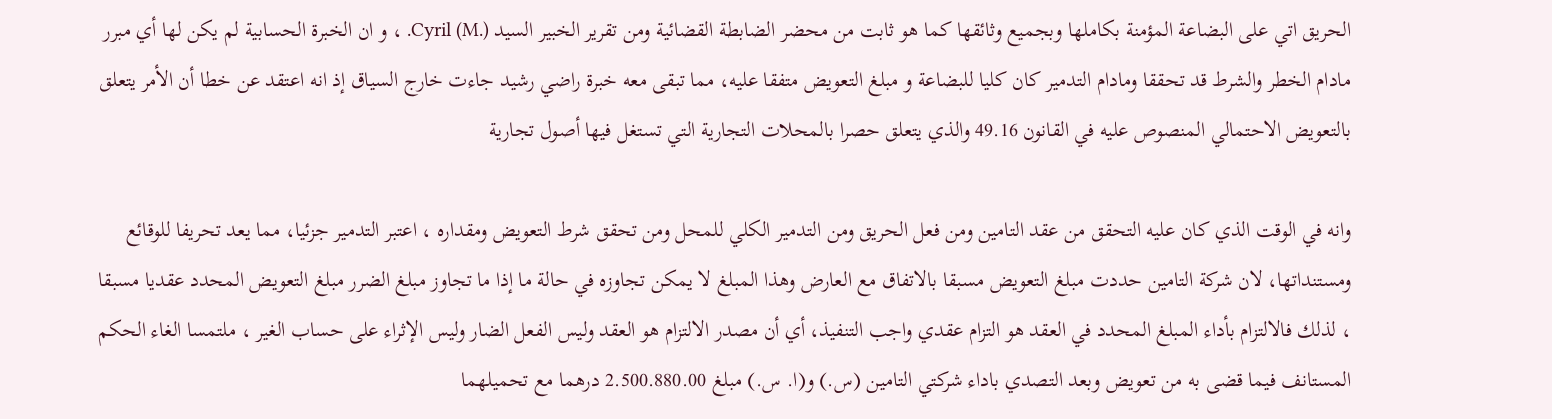الحريق اتي على البضاعة المؤمنة بكاملها وبجميع وثائقها كما هو ثابت من محضر الضابطة القضائية ومن تقرير الخبير السيد Cyril (M.). ، و ان الخبرة الحسابية لم يكن لها أي مبرر مادام الخطر والشرط قد تحققا ومادام التدمير كان كليا للبضاعة و مبلغ التعويض متفقا عليه، مما تبقى معه خبرة راضي رشيد جاءت خارج السياق إذ انه اعتقد عن خطا أن الأمر يتعلق بالتعويض الاحتمالي المنصوص عليه في القانون 49.16 والذي يتعلق حصرا بالمحلات التجارية التي تستغل فيها أصول تجارية

وانه في الوقت الذي كان عليه التحقق من عقد التامين ومن فعل الحريق ومن التدمير الكلي للمحل ومن تحقق شرط التعويض ومقداره ، اعتبر التدمير جزئيا، مما يعد تحريفا للوقائع ومستنداتها، لان شركة التامين حددت مبلغ التعويض مسبقا بالاتفاق مع العارض وهذا المبلغ لا يمكن تجاوزه في حالة ما إذا ما تجاوز مبلغ الضرر مبلغ التعويض المحدد عقديا مسبقا ، لذلك فالالتزام بأداء المبلغ المحدد في العقد هو التزام عقدي واجب التنفيذ، أي أن مصدر الالتزام هو العقد وليس الفعل الضار وليس الإثراء على حساب الغير ، ملتمسا الغاء الحكم المستانف فيما قضى به من تعويض وبعد التصدي باداء شركتي التامين (س.) و(ا. س.) مبلغ 2.500.880.00 درهما مع تحميلهما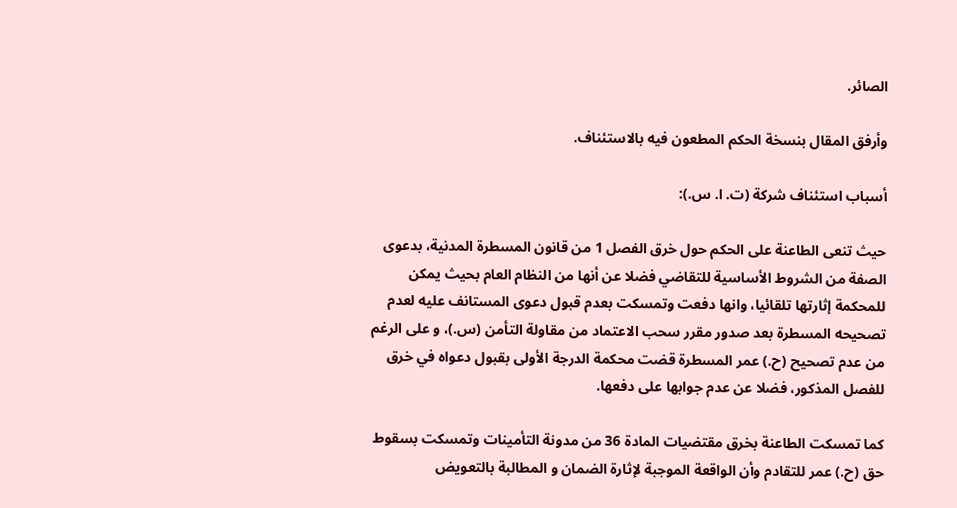الصائر.

وأرفق المقال بنسخة الحكم المطعون فيه بالاستئناف.

أسباب استئناف شركة (ت. ا. س.):

حيث تنعى الطاعنة على الحكم حول خرق الفصل 1 من قانون المسطرة المدنية، بدعوى الصفة من الشروط الأساسية للتقاضي فضلا عن أنها من النظام العام بحيث يمكن للمحكمة إثارتها تلقائيا، وانها دفعت وتمسكت بعدم قبول دعوى المستانف عليه لعدم تصحيحه المسطرة بعد صدور مقرر سحب الاعتماد من مقاولة التأمن (س.)، و على الرغم من عدم تصحيح (ح.) عمر المسطرة قضت محكمة الدرجة الأولى بقبول دعواه في خرق للفصل المذكور، فضلا عن عدم جوابها على دفعها.

كما تمسكت الطاعنة بخرق مقتضيات المادة 36 من مدونة التأمينات وتمسكت بسقوط حق (ح.) عمر للتقادم وأن الواقعة الموجبة لإثارة الضمان و المطالبة بالتعويض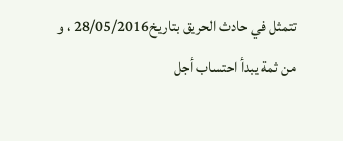تتمثل في حادث الحريق بتاريخ28/05/2016 ، و من ثمة يبدأ احتساب أجل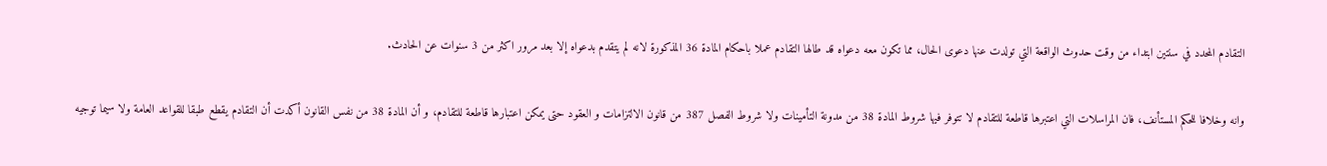التقادم المحدد في سنتين ابتداء من وقت حدوث الواقعة التي تولدت عنها دعوى الحال، مما تكون معه دعواه قد طالها التقادم عملا باحكام المادة 36 المذكورة لانه لم يتقدم بدعواه إلا بعد مرور اكثر من 3 سنوات عن الحادث.

وانه وخلافا للحكم المستأنف، فان المراسلات التي اعتبرها قاطعة للتقادم لا تتوفر فيها شروط المادة 38 من مدونة التأمينات ولا شروط الفصل 387 من قانون الالتزامات و العقود حتى يمكن اعتبارها قاطعة للتقادم، و أن المادة 38 من نفس القانون أكدت أن التقادم يقطع طبقا للقواعد العامة ولا سيما توجيه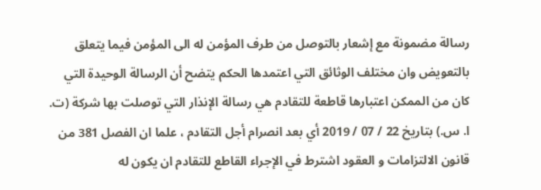رسالة مضمونة مع إشعار بالتوصل من طرف المؤمن له الى المؤمن فيما يتعلق بالتعويض وان مختلف الوثائق التي اعتمدها الحكم يتضح أن الرسالة الوحيدة التي كان من الممكن اعتبارها قاطعة للتقادم هي رسالة الإنذار التي توصلت بها شركة (ت. ا. س.) بتاريخ 22 / 07 / 2019 أي بعد انصرام أجل التقادم ، علما ان الفصل 381 من قانون الالتزامات و العقود اشترط في الإجراء القاطع للتقادم ان يكون له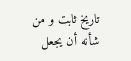تاريخ ثابت و من شأنه أن يجعل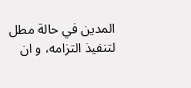المدين في حالة مطل لتنفيذ التزامه، و ان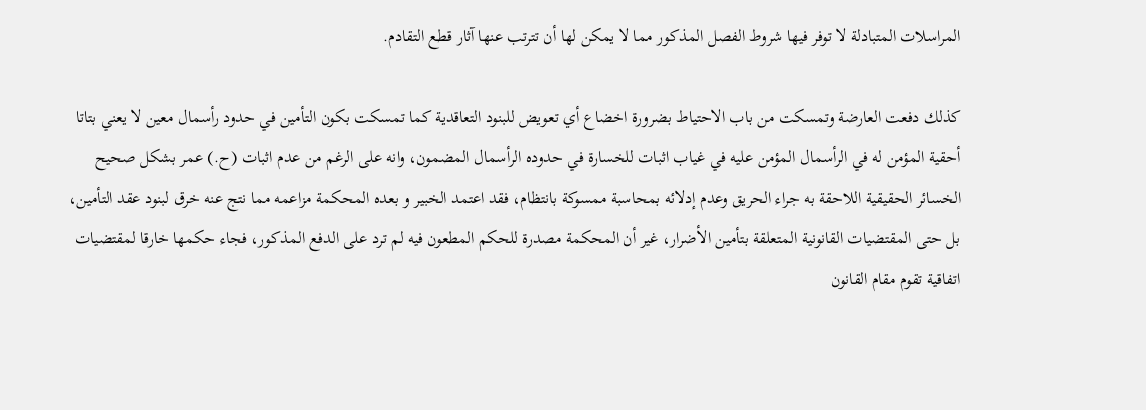المراسلات المتبادلة لا توفر فيها شروط الفصل المذكور مما لا يمكن لها أن تترتب عنها آثار قطع التقادم.

كذلك دفعت العارضة وتمسكت من باب الاحتياط بضرورة اخضاع أي تعويض للبنود التعاقدية كما تمسكت بكون التأمين في حدود رأسمال معين لا يعني بتاتا أحقية المؤمن له في الرأسمال المؤمن عليه في غياب اثبات للخسارة في حدوده الرأسمال المضمون، وانه على الرغم من عدم اثبات (ح.) عمر بشكل صحيح الخسائر الحقيقية اللاحقة به جراء الحريق وعدم إدلائه بمحاسبة ممسوكة بانتظام، فقد اعتمد الخبير و بعده المحكمة مزاعمه مما نتج عنه خرق لبنود عقد التأمين، بل حتى المقتضيات القانونية المتعلقة بتأمين الأضرار، غير أن المحكمة مصدرة للحكم المطعون فيه لم ترد على الدفع المذكور، فجاء حكمها خارقا لمقتضيات اتفاقية تقوم مقام القانون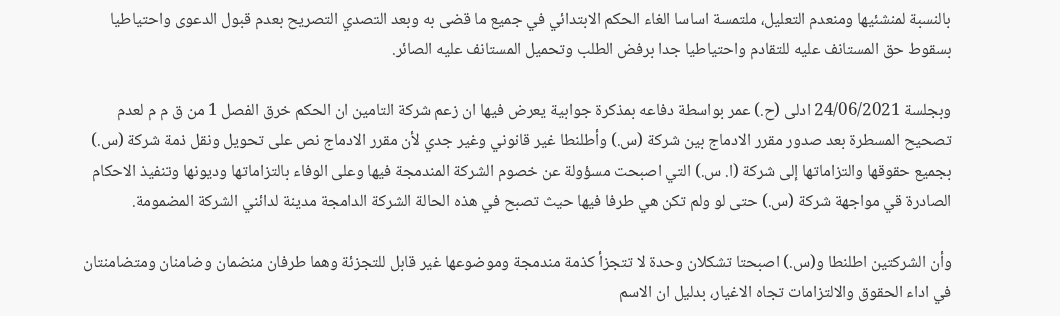بالنسبة لمنشئيها ومنعدم التعليل، ملتمسة اساسا الغاء الحكم الابتدائي في جميع ما قضى به وبعد التصدي التصريح بعدم قبول الدعوى واحتياطيا بسقوط حق المستانف عليه للتقادم واحتياطيا جدا برفض الطلب وتحميل المستانف عليه الصائر.

وبجلسة 24/06/2021 ادلى (ح.) عمر بواسطة دفاعه بمذكرة جوابية يعرض فيها ان زعم شركة التامين ان الحكم خرق الفصل 1 من ق م م لعدم تصحيح المسطرة بعد صدور مقرر الادماج بين شركة (س.) وأطلنطا غير قانوني وغير جدي لأن مقرر الادماج نص على تحويل ونقل ذمة شركة (س.) بجميع حقوقها والتزاماتها إلى شركة (ا. س.) التي اصبحت مسؤولة عن خصوم الشركة المندمجة فيها وعلى الوفاء بالتزاماتها وديونها وتنفيذ الاحكام الصادرة قي مواجهة شركة (س.) حتى لو ولم تكن هي طرفا فيها حيث تصبح في هذه الحالة الشركة الدامجة مدينة لدائني الشركة المضمومة.

وأن الشركتين اطلنطا و(س.) اصبحتا تشكلان وحدة لا تتجزأ كذمة مندمجة وموضوعها غير قابل للتجزئة وهما طرفان منضمان وضامنان ومتضامنتان في اداء الحقوق والالتزامات تجاه الاغيار، بدليل ان الاسم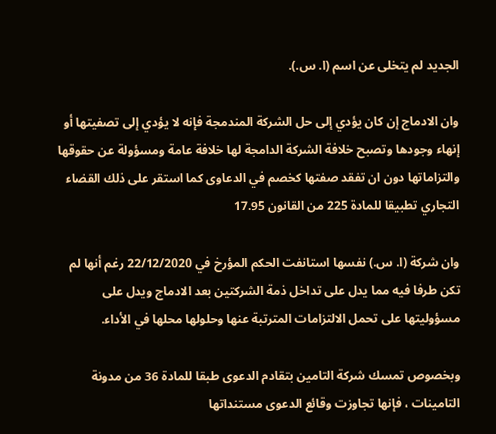الجديد لم يتخلى عن اسم (ا. س.).

وان الادماج إن كان يؤدي إلى حل الشركة المندمجة فإنه لا يؤدي إلى تصفيتها أو إنهاء وجودها وتصبح خلافة الشركة الدامجة لها خلافة عامة ومسؤولة عن حقوقها والتزاماتها دون ان تفقد صفتها كخصم في الدعاوى كما استقر على ذلك القضاء التجاري تطبيقا للمادة 225 من القانون 17.95

وان شركة (ا. س.) نفسها استانفت الحكم المؤرخ في 22/12/2020 رغم أنها لم تكن طرفا فيه مما يدل على تداخل ذمة الشركتين بعد الادماج ويدل على مسؤوليتها على تحمل الالتزامات المترتبة عنها وحلولها محلها في الأداء.

وبخصوص تمسك شركة التامين بتقادم الدعوى طبقا للمادة 36 من مدونة التامينات ، فإنها تجاوزت وقائع الدعوى مستنداتها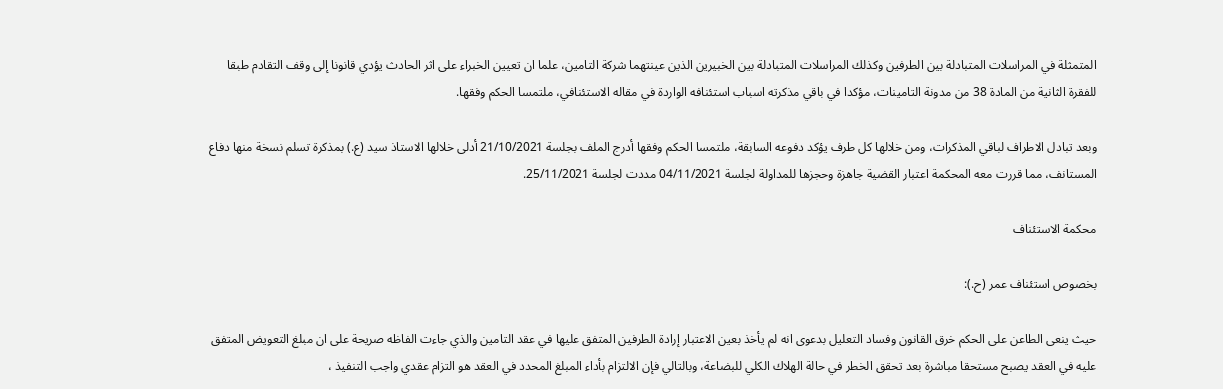المتمثلة في المراسلات المتبادلة بين الطرفين وكذلك المراسلات المتبادلة بين الخبيرين الذين عينتهما شركة التامين، علما ان تعيين الخبراء على اثر الحادث يؤدي قانونا إلى وقف التقادم طبقا للفقرة الثانية من المادة 38 من مدونة التامينات، مؤكدا في باقي مذكرته اسباب استئنافه الواردة في مقاله الاستئنافي، ملتمسا الحكم وفقها.

وبعد تبادل الاطراف لباقي المذكرات، ومن خلالها كل طرف يؤكد دفوعه السابقة، ملتمسا الحكم وفقها أدرج الملف بجلسة 21/10/2021 أدلى خلالها الاستاذ سيد (ع.) بمذكرة تسلم نسخة منها دفاع المستانف، مما قررت معه المحكمة اعتبار القضية جاهزة وحجزها للمداولة لجلسة 04/11/2021 مددت لجلسة 25/11/2021.

محكمة الاستئناف

بخصوص استئناف عمر (ح.):

حيث ينعى الطاعن على الحكم خرق القانون وفساد التعليل بدعوى انه لم يأخذ بعين الاعتبار إرادة الطرفين المتفق عليها في عقد التامين والذي جاءت الفاظه صريحة على ان مبلغ التعويض المتفق عليه في العقد يصبح مستحقا مباشرة بعد تحقق الخطر في حالة الهلاك الكلي للبضاعة، وبالتالي فإن الالتزام بأداء المبلغ المحدد في العقد هو التزام عقدي واجب التنفيذ ،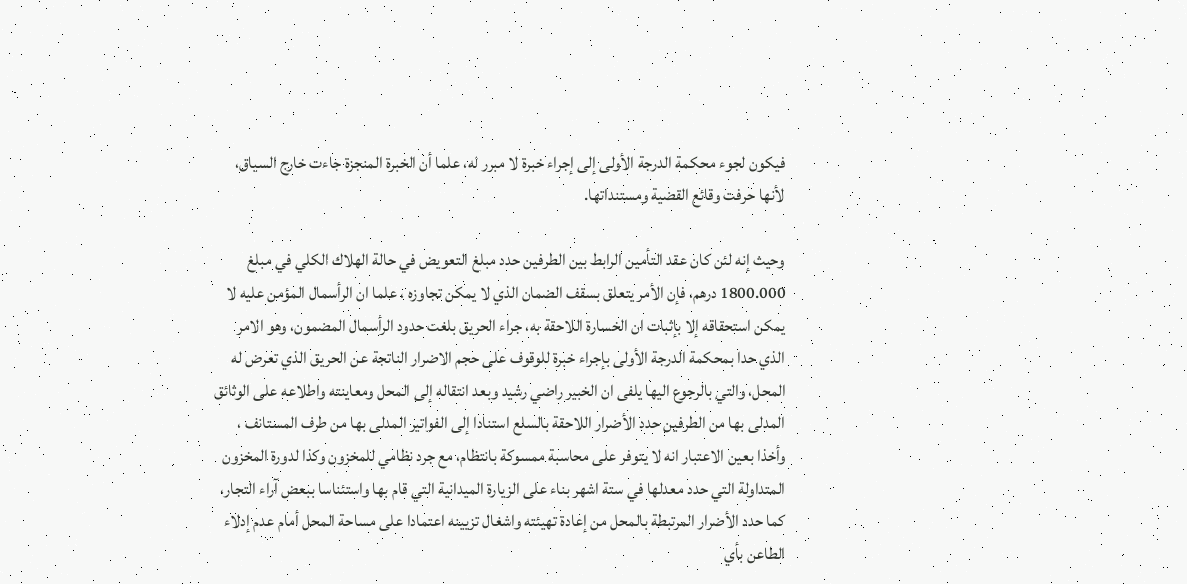فيكون لجوء محكمة الدرجة الأولى إلى إجراء خبرة لا مبرر له، علما أن الخبرة المنجزة جاءت خارج السياق، لأنها حرفت وقائع القضية ومستنداتها.

وحيث إنه لئن كان عقد التأمين الرابط بين الطرفين حدد مبلغ التعويض في حالة الهلاك الكلي في مبلغ 1800.000 درهم، فإن الأمر يتعلق بسقف الضمان الذي لا يمكن تجاوزه ، علما ان الرأسمال المؤمن عليه لا يمكن استحقاقه إلا بإثبات ان الخسارة اللاحقة به، جراء الحريق بلغت حدود الرأسمال المضمون، وهو الامر الذي حدا بمحكمة الدرجة الأولى بإجراء خبرة للوقوف على حجم الاضرار الناتجة عن الحريق الذي تعرض له المحل، والتي بالرجوع اليها يلفى ان الخبير راضي رشيد وبعد انتقاله إلى المحل ومعاينته واطلاعه على الوثائق المدلى بها من الطرفين حدد الأضرار اللاحقة بالسلع استنادا إلى الفواتير المدلى بها من طرف المستانف ، وأخذا بعين الاعتبار انه لا يتوفر على محاسبة ممسوكة بانتظام، مع جرد نظامي للمخزون وكذا لدورة المخزون المتداولة التي حدد معدلها في ستة اشهر بناء على الزيارة الميدانية التي قام بها واستئناسا ببعض آراء التجار، كما حدد الأضرار المرتبطة بالمحل من إعادة تهيئته واشغال تزيينه اعتمادا على مساحة المحل أمام عدم إدلاء الطاعن بأي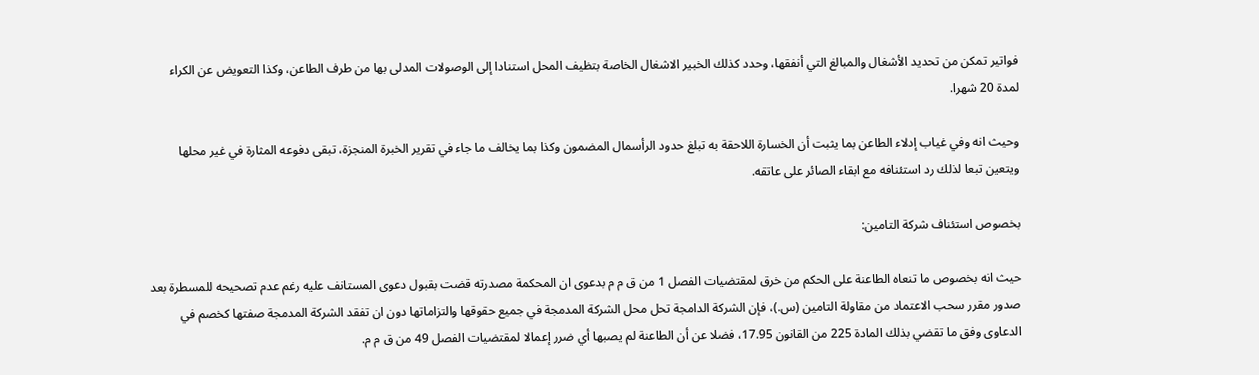فواتير تمكن من تحديد الأشغال والمبالغ التي أنفقها، وحدد كذلك الخبير الاشغال الخاصة بتظيف المحل استنادا إلى الوصولات المدلى بها من طرف الطاعن، وكذا التعويض عن الكراء لمدة 20 شهرا.

وحيث انه وفي غياب إدلاء الطاعن بما يثبت أن الخسارة اللاحقة به تبلغ حدود الرأسمال المضمون وكذا بما يخالف ما جاء في تقرير الخبرة المنجزة، تبقى دفوعه المثارة في غير محلها ويتعين تبعا لذلك رد استئنافه مع ابقاء الصائر على عاتقه.

بخصوص استئناف شركة التامين:

حيث انه بخصوص ما تنعاه الطاعنة على الحكم من خرق لمقتضيات الفصل 1 من ق م م بدعوى ان المحكمة مصدرته قضت بقبول دعوى المستانف عليه رغم عدم تصحيحه للمسطرة بعد صدور مقرر سحب الاعتماد من مقاولة التامين (س.)، فإن الشركة الدامجة تحل محل الشركة المدمجة في جميع حقوقها والتزاماتها دون ان تفقد الشركة المدمجة صفتها كخصم في الدعاوى وفق ما تقضي بذلك المادة 225 من القانون 17.95، فضلا عن أن الطاعنة لم يصبها أي ضرر إعمالا لمقتضيات الفصل 49 من ق م م.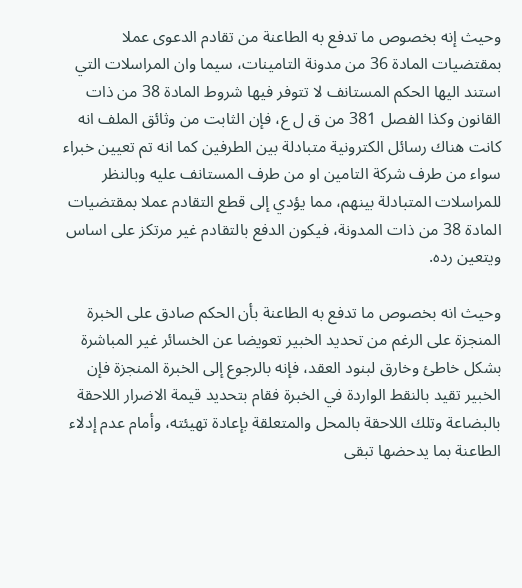وحيث إنه بخصوص ما تدفع به الطاعنة من تقادم الدعوى عملا بمقتضيات المادة 36 من مدونة التامينات، سيما وان المراسلات التي استند اليها الحكم المستانف لا تتوفر فيها شروط المادة 38 من ذات القانون وكذا الفصل 381 من ق ل ع، فإن الثابت من وثائق الملف انه كانت هناك رسائل الكترونية متبادلة بين الطرفين كما انه تم تعيين خبراء سواء من طرف شركة التامين او من طرف المستانف عليه وبالنظر للمراسلات المتبادلة بينهم، مما يؤدي إلى قطع التقادم عملا بمقتضيات المادة 38 من ذات المدونة، فيكون الدفع بالتقادم غير مرتكز على اساس ويتعين رده.

وحيث انه بخصوص ما تدفع به الطاعنة بأن الحكم صادق على الخبرة المنجزة على الرغم من تحديد الخبير تعويضا عن الخسائر غير المباشرة بشكل خاطئ وخارق لبنود العقد، فإنه بالرجوع إلى الخبرة المنجزة فإن الخبير تقيد بالنقط الواردة في الخبرة فقام بتحديد قيمة الاضرار اللاحقة بالبضاعة وتلك اللاحقة بالمحل والمتعلقة بإعادة تهيئته، وأمام عدم إدلاء الطاعنة بما يدحضها تبقى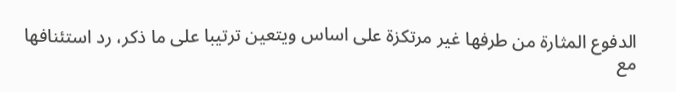الدفوع المثارة من طرفها غير مرتكزة على اساس ويتعين ترتيبا على ما ذكر، رد استئنافها مع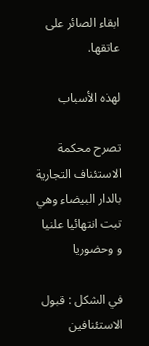ابقاء الصائر على عاتقها.

لهذه الأسباب

تصرح محكمة الاستئناف التجارية بالدار البيضاء وهي تبت انتهائيا علنيا و وحضوريا

في الشكل : قبول الاستئنافين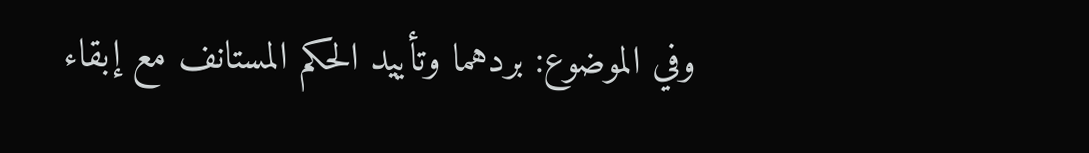وفي الموضوع: بردهما وتأييد الحكم المستانف مع إبقاء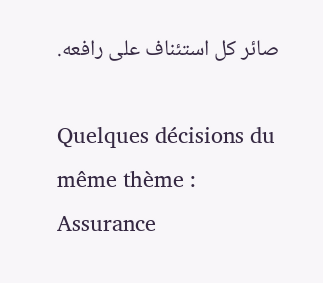صائر كل استئناف على رافعه.

Quelques décisions du même thème : Assurance